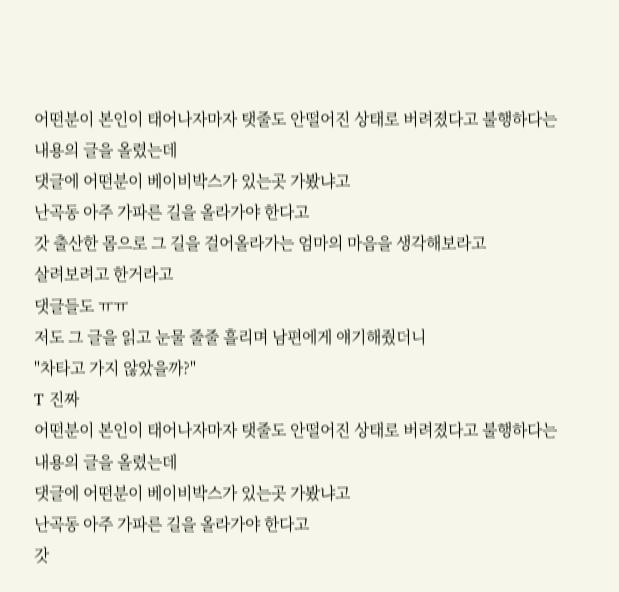어떤분이 본인이 태어나자마자 탯줄도 안떨어진 상태로 버려졌다고 불행하다는 내용의 글을 올렸는데
댓글에 어떤분이 베이비박스가 있는곳 가봤냐고
난곡동 아주 가파른 길을 올라가야 한다고
갓 출산한 몸으로 그 길을 걸어올라가는 엄마의 마음을 생각해보라고
살려보려고 한거라고
댓글들도 ㅠㅠ
저도 그 글을 읽고 눈물 줄줄 흘리며 남편에게 얘기해줬더니
"차타고 가지 않았을까?"
T 진짜
어떤분이 본인이 태어나자마자 탯줄도 안떨어진 상태로 버려졌다고 불행하다는 내용의 글을 올렸는데
댓글에 어떤분이 베이비박스가 있는곳 가봤냐고
난곡동 아주 가파른 길을 올라가야 한다고
갓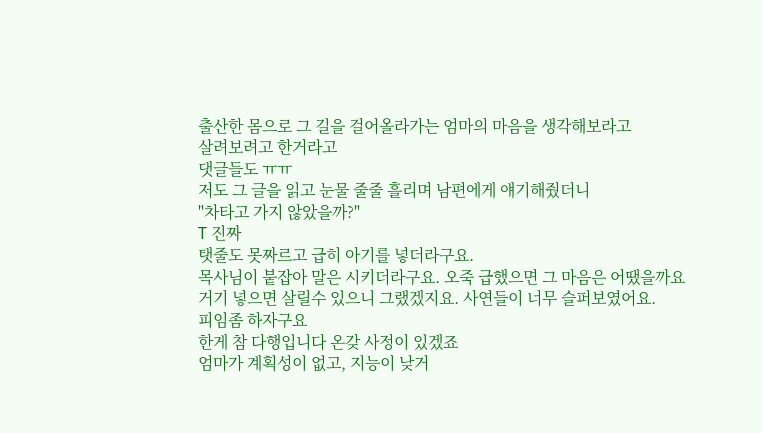출산한 몸으로 그 길을 걸어올라가는 엄마의 마음을 생각해보라고
살려보려고 한거라고
댓글들도 ㅠㅠ
저도 그 글을 읽고 눈물 줄줄 흘리며 남편에게 얘기해줬더니
"차타고 가지 않았을까?"
T 진짜
탯줄도 못짜르고 급히 아기를 넣더라구요.
목사님이 붙잡아 말은 시키더라구요. 오죽 급했으면 그 마음은 어땠을까요
거기 넣으면 살릴수 있으니 그랬겠지요. 사연들이 너무 슬퍼보였어요.
피임좀 하자구요
한게 참 다행입니다 온갖 사정이 있겠죠
엄마가 계획성이 없고, 지능이 낮거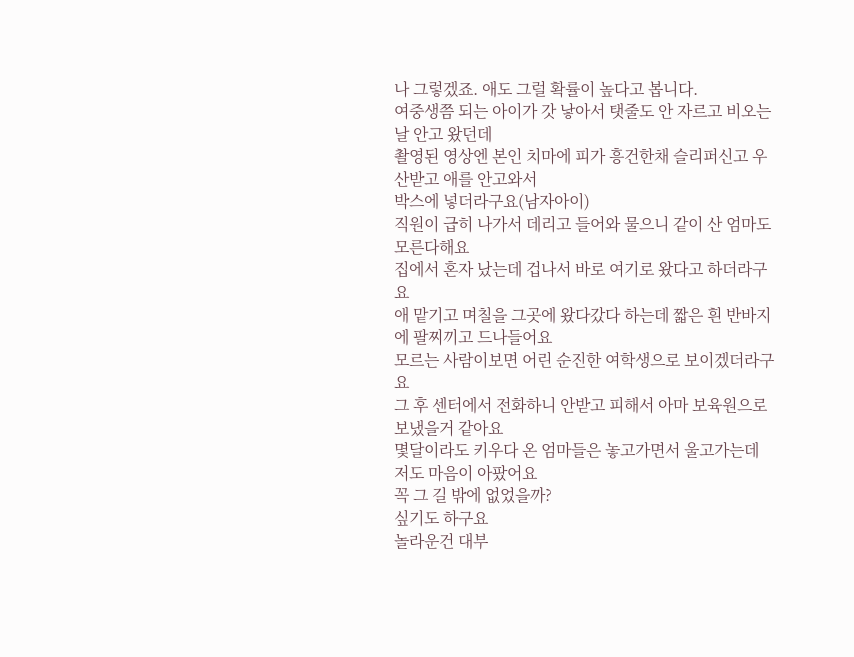나 그렇겠죠. 애도 그럴 확률이 높다고 봅니다.
여중생쯤 되는 아이가 갓 낳아서 탯줄도 안 자르고 비오는날 안고 왔던데
촬영된 영상엔 본인 치마에 피가 흥건한채 슬리퍼신고 우산받고 애를 안고와서
박스에 넣더라구요(남자아이)
직원이 급히 나가서 데리고 들어와 물으니 같이 산 엄마도 모른다해요
집에서 혼자 났는데 겁나서 바로 여기로 왔다고 하더라구요
애 맡기고 며칠을 그곳에 왔다갔다 하는데 짧은 흰 반바지에 팔찌끼고 드나들어요
모르는 사람이보면 어린 순진한 여학생으로 보이겠더라구요
그 후 센터에서 전화하니 안받고 피해서 아마 보육원으로 보냈을거 같아요
몇달이라도 키우다 온 엄마들은 놓고가면서 울고가는데
저도 마음이 아팠어요
꼭 그 길 밖에 없었을까?
싶기도 하구요
놀라운건 대부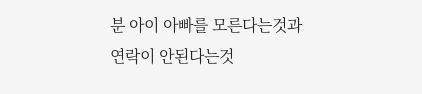분 아이 아빠를 모른다는것과
연락이 안된다는것